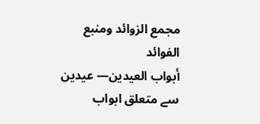مجمع الزوائد ومنبع الفوائد
أبواب العيدين— عیدین سے متعلق ابواب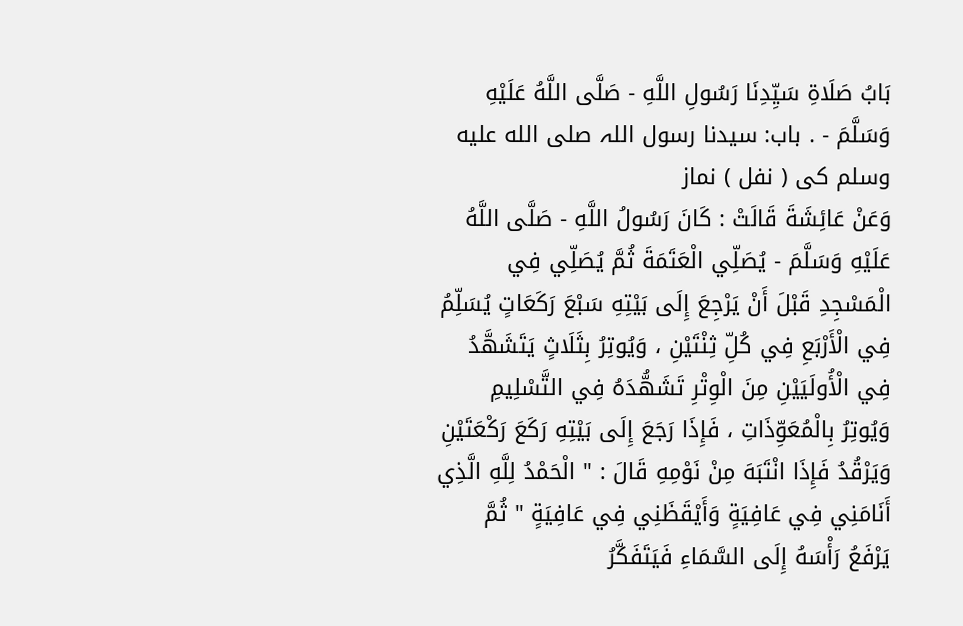بَابُ صَلَاةِ سَيِّدِنَا رَسُولِ اللَّهِ - صَلَّى اللَّهُ عَلَيْهِ وَسَلَّمَ - . باب: سیدنا رسول اللہ صلى الله عليه وسلم کی ( نفل ) نماز
وَعَنْ عَائِشَةَ قَالَتْ : كَانَ رَسُولُ اللَّهِ - صَلَّى اللَّهُ عَلَيْهِ وَسَلَّمَ - يُصَلِّي الْعَتَمَةَ ثُمَّ يُصَلِّي فِي الْمَسْجِدِ قَبْلَ أَنْ يَرْجِعَ إِلَى بَيْتِهِ سَبْعَ رَكَعَاتٍ يُسَلِّمُ فِي الْأَرْبَعِ فِي كُلِّ ثِنْتَيْنِ ، وَيُوتِرُ بِثَلَاثٍ يَتَشَهَّدُ فِي الْأُولَيَيْنِ مِنَ الْوِتْرِ تَشَهُّدَهُ فِي التَّسْلِيمِ وَيُوتِرُ بِالْمُعَوِّذَاتِ ، فَإِذَا رَجَعَ إِلَى بَيْتِهِ رَكَعَ رَكْعَتَيْنِ وَيَرْقُدُ فَإِذَا انْتَبَهَ مِنْ نَوْمِهِ قَالَ : " الْحَمْدُ لِلَّهِ الَّذِي أَنَامَنِي فِي عَافِيَةٍ وَأَيْقَظَنِي فِي عَافِيَةٍ " ثُمَّ يَرْفَعُ رَأْسَهُ إِلَى السَّمَاءِ فَيَتَفَكَّرُ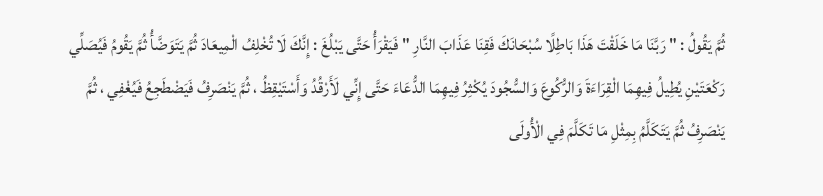ثُمَّ يَقُولُ : " رَبَّنَا مَا خَلَقْتَ هَذَا بَاطِلًا سُبْحَانَكَ فَقِنَا عَذَابَ النَّارِ " فَيَقْرَأُ حَتَّى يَبْلُغَ : إِنَّكَ لَا تُخْلِفُ الْمِيعَادَ ثُمَّ يَتَوَضَّأُ ثُمَّ يَقُومُ فَيُصَلِّي رَكْعَتَيْنِ يُطِيلُ فِيهِمَا الْقِرَاءَةَ وَالرُّكُوعَ وَالسُّجُودَ يُكْثِرُ فِيهِمَا الدُّعَاءَ حَتَّى إِنِّي لَأَرْقُدُ وَأَسْتَيْقِظُ ، ثُمَّ يَنْصَرِفُ فَيَضْطَجِعُ فَيُغْفِي ، ثُمَّ يَنْصَرِفُ ثُمَّ يَتَكَلَّمُ بِمِثْلِ مَا تَكَلَّمَ فِي الْأُولَى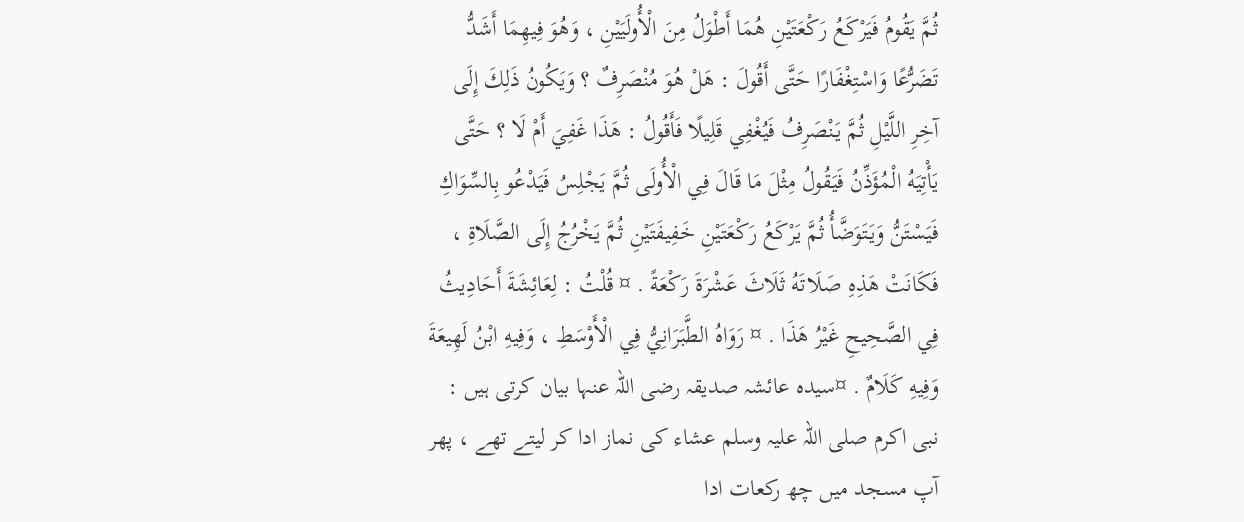ثُمَّ يَقُومُ فَيَرْكَعُ رَكْعَتَيْنِ هُمَا أَطْوَلُ مِنَ الْأُولَيَيْنِ ، وَهُوَ فِيهِمَا أَشَدُّ تَضَرُّعًا وَاسْتِغْفَارًا حَتَّى أَقُولَ : هَلْ هُوَ مُنْصَرِفٌ ؟ وَيَكُونُ ذَلِكَ إِلَى آخِرِ اللَّيْلِ ثُمَّ يَنْصَرِفُ فَيُغْفِي قَلِيلًا فَأَقُولُ : هَذَا غَفِيَ أَمْ لَا ؟ حَتَّى يَأْتِيَهُ الْمُؤَذِّنُ فَيَقُولُ مِثْلَ مَا قَالَ فِي الْأُولَى ثُمَّ يَجْلِسُ فَيَدْعُو بِالسِّوَاكِ فَيَسْتَنُّ وَيَتَوَضَّأُ ثُمَّ يَرْكَعُ رَكْعَتَيْنِ خَفِيفَتَيْنِ ثُمَّ يَخْرُجُ إِلَى الصَّلَاةِ ، فَكَانَتْ هَذِهِ صَلَاتَهُ ثَلَاثَ عَشْرَةَ رَكْعَةً . ¤ قُلْتُ : لِعَائِشَةَ أَحَادِيثُ فِي الصَّحِيحِ غَيْرُ هَذَا . ¤ رَوَاهُ الطَّبَرَانِيُّ فِي الْأَوْسَطِ ، وَفِيهِ ابْنُ لَهِيعَةَ وَفِيهِ كَلَامٌ . ¤سیدہ عائشہ صدیقہ رضی اللہ عنہا بیان کرتی ہیں : نبی اکرم صلی اللہ علیہ وسلم عشاء کی نماز ادا کر لیتے تھے ، پھر آپ مسجد میں چھ رکعات ادا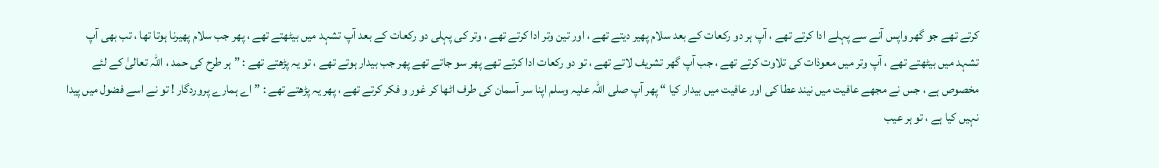کرتے تھے جو گھر واپس آنے سے پہلے ادا کرتے تھے ، آپ ہر دو رکعات کے بعد سلام پھیر دیتے تھے ، اور تین وتر ادا کرتے تھے ، وتر کی پہلی دو رکعات کے بعد آپ تشہد میں بیٹھتے تھے ، پھر جب سلام پھیرنا ہوتا تھا ، تب بھی آپ تشہد میں بیٹھتے تھے ، آپ وتر میں معوذات کی تلاوت کرتے تھے ، جب آپ گھر تشریف لاتے تھے ، تو دو رکعات ادا کرتے تھے پھر سو جاتے تھے پھر جب بیدار ہوتے تھے ، تو یہ پڑھتے تھے : ” ہر طرح کی حمد ، اللہ تعالیٰ کے لئے مخصوص ہے ، جس نے مجھے عافیت میں نیند عطا کی اور عافیت میں بیدار کیا “ پھر آپ صلی اللہ علیہ وسلم اپنا سر آسمان کی طرف اٹھا کر غور و فکر کرتے تھے ، پھر یہ پڑھتے تھے : ” اے ہمارے پروردگار ! تو نے اسے فضول میں پیدا نہیں کیا ہے ، تو ہر عیب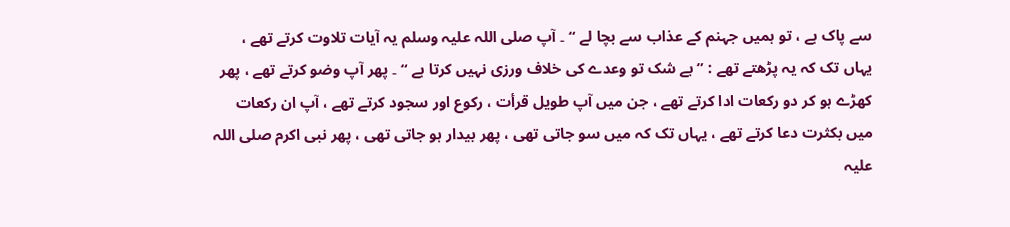سے پاک ہے ، تو ہمیں جہنم کے عذاب سے بچا لے “ ۔ آپ صلی اللہ علیہ وسلم یہ آیات تلاوت کرتے تھے ، یہاں تک کہ یہ پڑھتے تھے : ” بے شک تو وعدے کی خلاف ورزی نہیں کرتا ہے “ ۔ پھر آپ وضو کرتے تھے ، پھر کھڑے ہو کر دو رکعات ادا کرتے تھے ، جن میں آپ طویل قرأت ، رکوع اور سجود کرتے تھے ، آپ ان رکعات میں بکثرت دعا کرتے تھے ، یہاں تک کہ میں سو جاتی تھی ، پھر بیدار ہو جاتی تھی ، پھر نبی اکرم صلی اللہ علیہ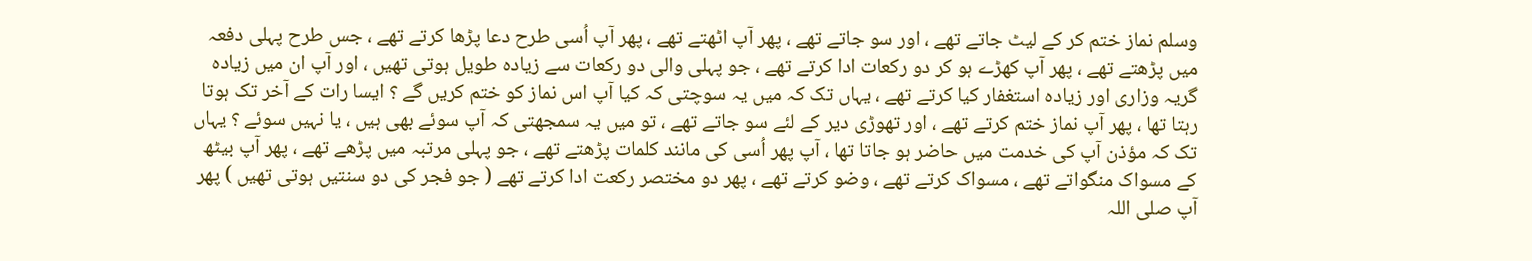وسلم نماز ختم کر کے لیٹ جاتے تھے ، اور سو جاتے تھے ، پھر آپ اٹھتے تھے ، پھر آپ اُسی طرح دعا پڑھا کرتے تھے ، جس طرح پہلی دفعہ میں پڑھتے تھے ، پھر آپ کھڑے ہو کر دو رکعات ادا کرتے تھے ، جو پہلی والی دو رکعات سے زیادہ طویل ہوتی تھیں ، اور آپ ان میں زیادہ گریہ وزاری اور زیادہ استغفار کیا کرتے تھے ، یہاں تک کہ میں یہ سوچتی کہ کیا آپ اس نماز کو ختم کریں گے ؟ ایسا رات کے آخر تک ہوتا رہتا تھا ، پھر آپ نماز ختم کرتے تھے ، اور تھوڑی دیر کے لئے سو جاتے تھے ، تو میں یہ سمجھتی کہ آپ سوئے بھی ہیں ، یا نہیں سوئے ؟ یہاں تک کہ مؤذن آپ کی خدمت میں حاضر ہو جاتا تھا ، آپ پھر اُسی کی مانند کلمات پڑھتے تھے ، جو پہلی مرتبہ میں پڑھے تھے ، پھر آپ بیٹھ کے مسواک منگواتے تھے ، مسواک کرتے تھے ، وضو کرتے تھے ، پھر دو مختصر رکعت ادا کرتے تھے ( جو فجر کی دو سنتیں ہوتی تھیں ) پھر آپ صلی اللہ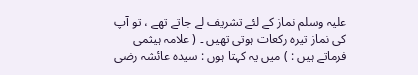علیہ وسلم نماز کے لئے تشریف لے جاتے تھے ، تو آپ کی نماز تیرہ رکعات ہوتی تھیں ۔ ( علامہ ہیثمی فرماتے ہیں : ) میں یہ کہتا ہوں : سیدہ عائشہ رضی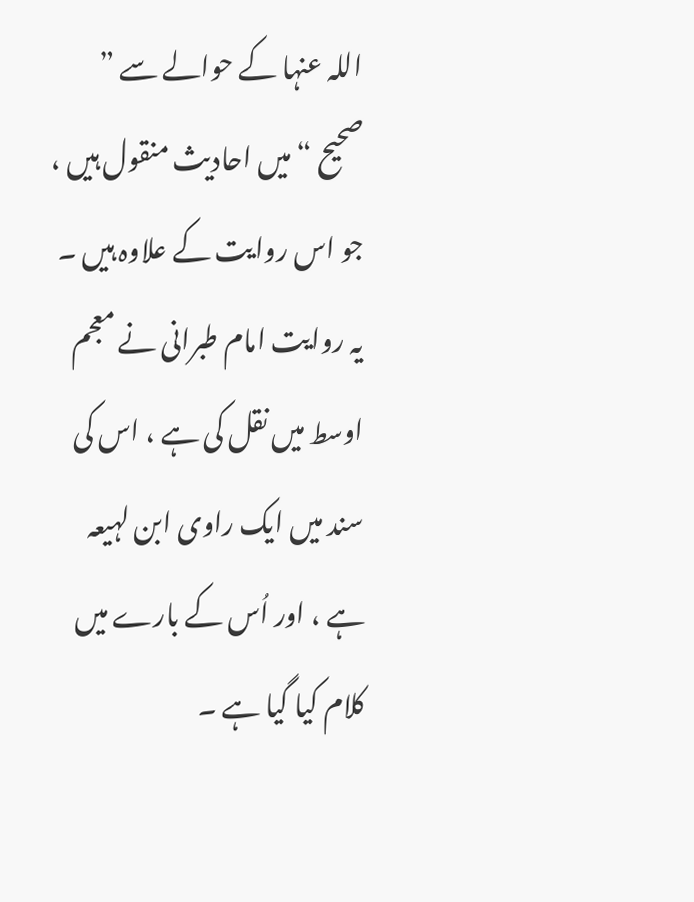اللہ عنہا کے حوالے سے ” صحیح “ میں احادیث منقول ہیں ، جو اس روایت کے علاوہ ہیں ۔
یہ روایت امام طبرانی نے معجم اوسط میں نقل کی ہے ، اس کی سند میں ایک راوی ابن لہیعہ ہے ، اور اُس کے بارے میں کلام کیا گیا ہے ۔